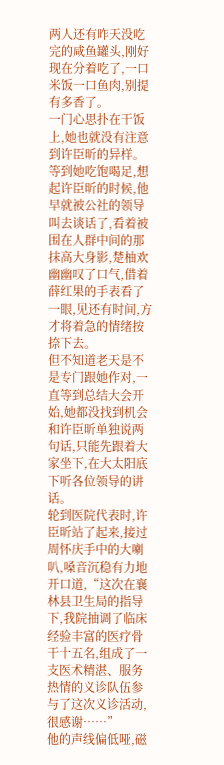两人还有昨天没吃完的咸鱼罐头,刚好现在分着吃了,一口米饭一口鱼肉,别提有多香了。
一门心思扑在干饭上,她也就没有注意到许臣昕的异样。
等到她吃饱喝足,想起许臣昕的时候,他早就被公社的领导叫去谈话了,看着被围在人群中间的那抹高大身影,楚柚欢幽幽叹了口气,借着薛红果的手表看了一眼,见还有时间,方才将着急的情绪按捺下去。
但不知道老天是不是专门跟她作对,一直等到总结大会开始,她都没找到机会和许臣昕单独说两句话,只能先跟着大家坐下,在大太阳底下听各位领导的讲话。
轮到医院代表时,许臣昕站了起来,接过周怀庆手中的大喇叭,嗓音沉稳有力地开口道,“这次在襄林县卫生局的指导下,我院抽调了临床经验丰富的医疗骨干十五名,组成了一支医术精湛、服务热情的义诊队伍参与了这次义诊活动,很感谢……”
他的声线偏低哑,磁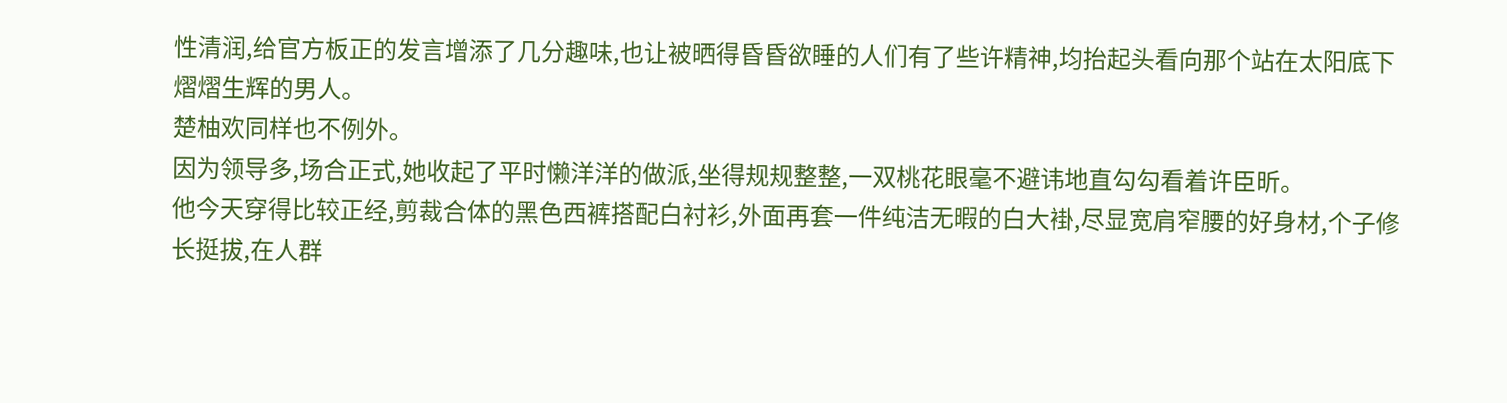性清润,给官方板正的发言增添了几分趣味,也让被晒得昏昏欲睡的人们有了些许精神,均抬起头看向那个站在太阳底下熠熠生辉的男人。
楚柚欢同样也不例外。
因为领导多,场合正式,她收起了平时懒洋洋的做派,坐得规规整整,一双桃花眼毫不避讳地直勾勾看着许臣昕。
他今天穿得比较正经,剪裁合体的黑色西裤搭配白衬衫,外面再套一件纯洁无暇的白大褂,尽显宽肩窄腰的好身材,个子修长挺拔,在人群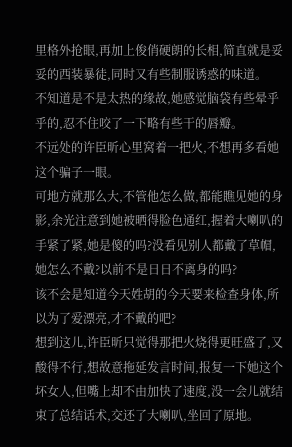里格外抢眼,再加上俊俏硬朗的长相,简直就是妥妥的西装暴徒,同时又有些制服诱惑的味道。
不知道是不是太热的缘故,她感觉脑袋有些晕乎乎的,忍不住咬了一下略有些干的唇瓣。
不远处的许臣昕心里窝着一把火,不想再多看她这个骗子一眼。
可地方就那么大,不管他怎么做,都能瞧见她的身影,余光注意到她被晒得脸色通红,握着大喇叭的手紧了紧,她是傻的吗?没看见别人都戴了草帽,她怎么不戴?以前不是日日不离身的吗?
该不会是知道今天姓胡的今天要来检查身体,所以为了爱漂亮,才不戴的吧?
想到这儿,许臣昕只觉得那把火烧得更旺盛了,又酸得不行,想故意拖延发言时间,报复一下她这个坏女人,但嘴上却不由加快了速度,没一会儿就结束了总结话术,交还了大喇叭,坐回了原地。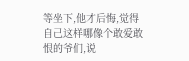等坐下,他才后悔,觉得自己这样哪像个敢爱敢恨的爷们,说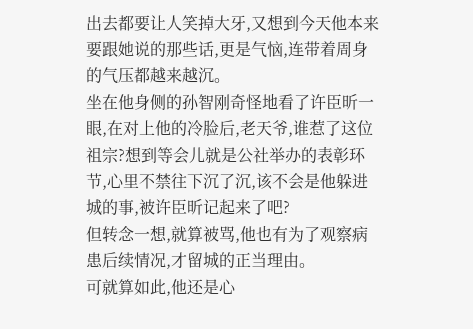出去都要让人笑掉大牙,又想到今天他本来要跟她说的那些话,更是气恼,连带着周身的气压都越来越沉。
坐在他身侧的孙智刚奇怪地看了许臣昕一眼,在对上他的冷脸后,老天爷,谁惹了这位祖宗?想到等会儿就是公社举办的表彰环节,心里不禁往下沉了沉,该不会是他躲进城的事,被许臣昕记起来了吧?
但转念一想,就算被骂,他也有为了观察病患后续情况,才留城的正当理由。
可就算如此,他还是心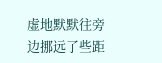虚地默默往旁边挪远了些距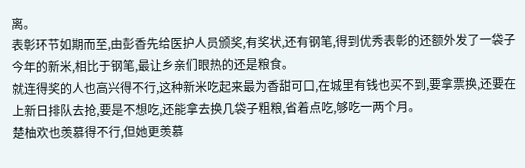离。
表彰环节如期而至,由彭香先给医护人员颁奖,有奖状,还有钢笔,得到优秀表彰的还额外发了一袋子今年的新米,相比于钢笔,最让乡亲们眼热的还是粮食。
就连得奖的人也高兴得不行,这种新米吃起来最为香甜可口,在城里有钱也买不到,要拿票换,还要在上新日排队去抢,要是不想吃,还能拿去换几袋子粗粮,省着点吃,够吃一两个月。
楚柚欢也羡慕得不行,但她更羡慕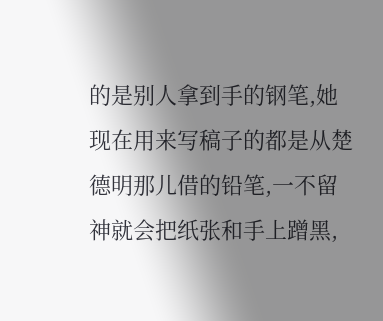的是别人拿到手的钢笔,她现在用来写稿子的都是从楚德明那儿借的铅笔,一不留神就会把纸张和手上蹭黑,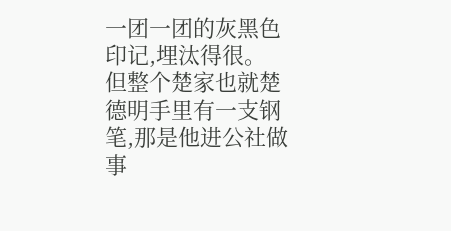一团一团的灰黑色印记,埋汰得很。
但整个楚家也就楚德明手里有一支钢笔,那是他进公社做事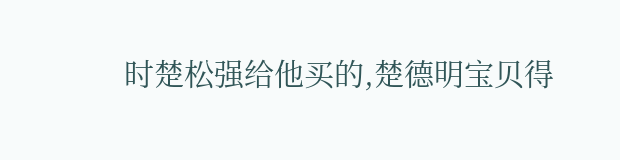时楚松强给他买的,楚德明宝贝得